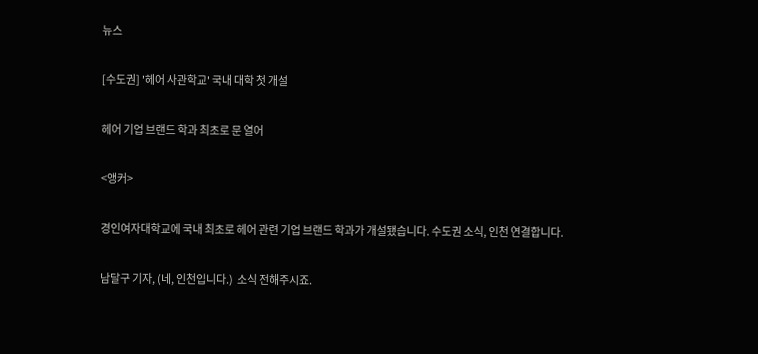뉴스

[수도권] '헤어 사관학교' 국내 대학 첫 개설

헤어 기업 브랜드 학과 최초로 문 열어

<앵커>

경인여자대학교에 국내 최초로 헤어 관련 기업 브랜드 학과가 개설됐습니다. 수도권 소식, 인천 연결합니다.

남달구 기자, (네, 인천입니다.)  소식 전해주시죠.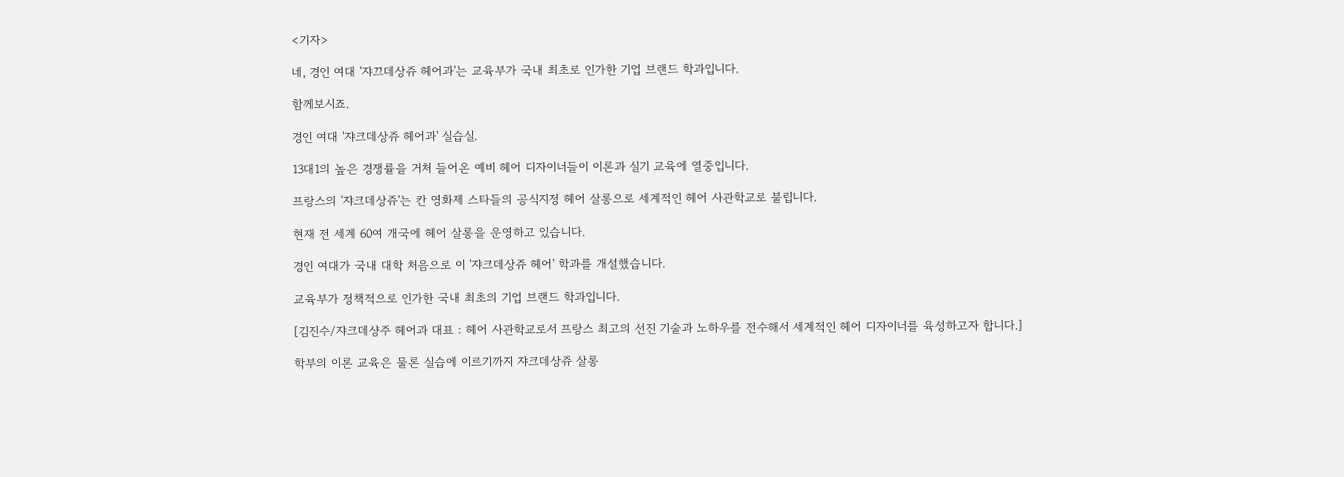<기자>

네, 경인 여대 '쟈끄데상쥬 헤어과'는 교육부가 국내 최초로 인가한 기업 브랜드 학과입니다.

함께보시죠.

경인 여대 '쟈크데상쥬 헤어과' 실습실.

13대1의 높은 경쟁률을 거처 들어온 예비 헤어 디자이너들이 이론과 실기 교육에 열중입니다.

프랑스의 '쟈크데상쥬'는 칸 영화제 스타들의 공식지정 헤어 살롱으로 세계적인 헤어 사관학교로 불립니다.

현재 전 세계 60여 개국에 헤어 살롱을 운영하고 있습니다.

경인 여대가 국내 대학 처음으로 이 '쟈크데상쥬 헤어' 학과를 개설했습니다.

교육부가 정책적으로 인가한 국내 최초의 기업 브랜드 학과입니다.

[김진수/쟈크데샹주 헤어과 대표 : 헤어 사관학교로서 프랑스 최고의 선진 기술과 노하우를 전수해서 세계적인 헤어 디자이너를 육성하고자 합니다.]

학부의 이론 교육은 물론 실습에 이르기까지 쟈크데상쥬 살롱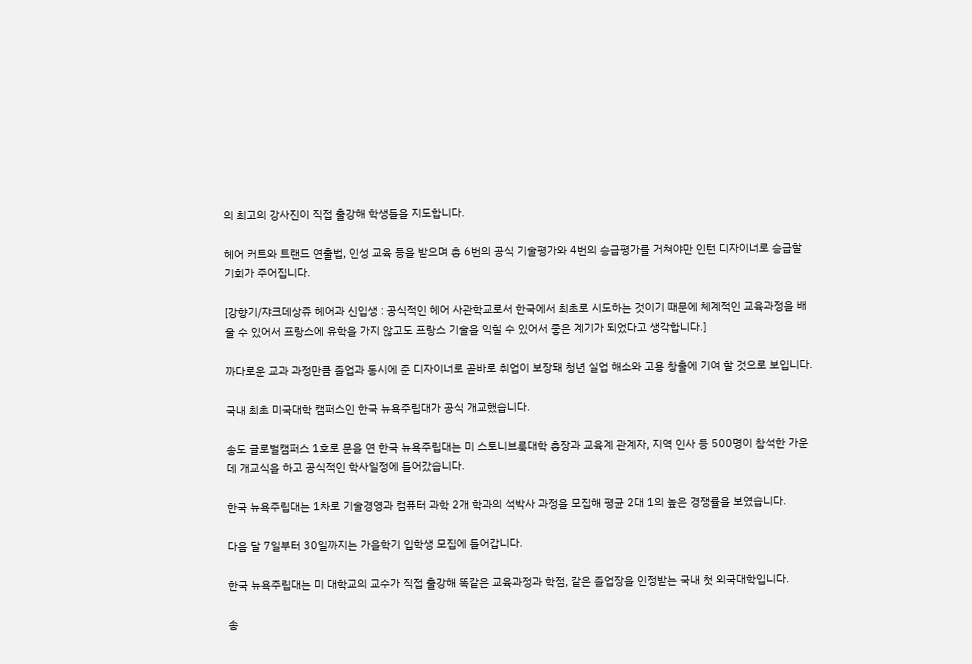의 최고의 강사진이 직접 출강해 학생들을 지도합니다.

헤어 커트와 트랜드 연출법, 인성 교육 등을 받으며 총 6번의 공식 기술평가와 4번의 승급평가를 거쳐야만 인턴 디자이너로 승급할 기회가 주어집니다.

[강향기/쟈크데상쥬 헤어과 신입생 : 공식적인 헤어 사관학교로서 한국에서 최초로 시도하는 것이기 때문에 체계적인 교육과정을 배울 수 있어서 프랑스에 유학을 가지 않고도 프랑스 기술을 익힐 수 있어서 좋은 계기가 되었다고 생각합니다.]

까다로운 교과 과정만큼 졸업과 동시에 준 디자이너로 곧바로 취업이 보장돼 청년 실업 해소와 고용 창출에 기여 할 것으로 보입니다.

국내 최초 미국대학 캠퍼스인 한국 뉴욕주립대가 공식 개교했습니다.

송도 글로벌캠퍼스 1호로 문을 연 한국 뉴욕주립대는 미 스토니브룩대학 총장과 교육계 관계자, 지역 인사 등 500명이 참석한 가운데 개교식을 하고 공식적인 학사일정에 들어갔습니다.

한국 뉴욕주립대는 1차로 기술경영과 컴퓨터 과학 2개 학과의 석박사 과정을 모집해 평균 2대 1의 높은 경쟁률을 보였습니다.

다음 달 7일부터 30일까지는 가을학기 입학생 모집에 들어갑니다.

한국 뉴욕주립대는 미 대학교의 교수가 직접 출강해 똑같은 교육과정과 학점, 같은 졸업장을 인정받는 국내 첫 외국대학입니다.

송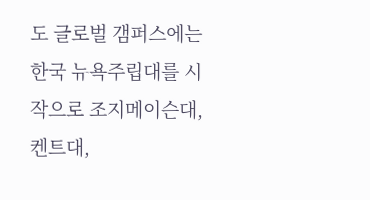도 글로벌 갬퍼스에는 한국 뉴욕주립대를 시작으로 조지메이슨대, 켄트대,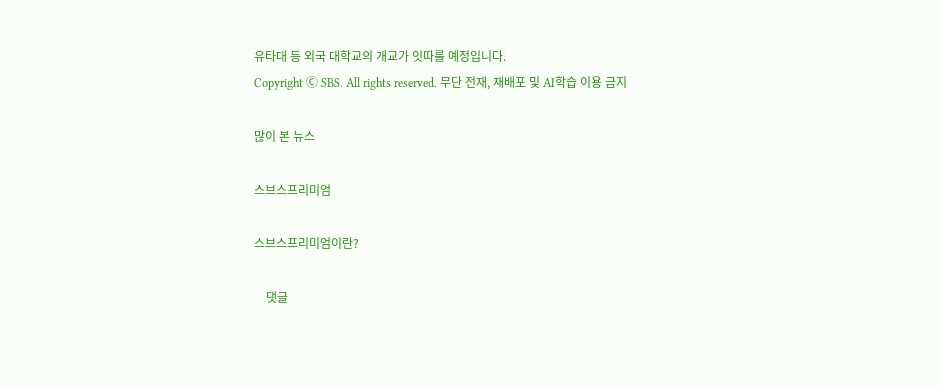유타대 등 외국 대학교의 개교가 잇따를 예정입니다.
Copyright Ⓒ SBS. All rights reserved. 무단 전재, 재배포 및 AI학습 이용 금지

많이 본 뉴스

스브스프리미엄

스브스프리미엄이란?

    댓글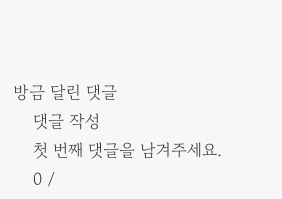방금 달린 댓글
    댓글 작성
    첫 번째 댓글을 남겨주세요.
    0 /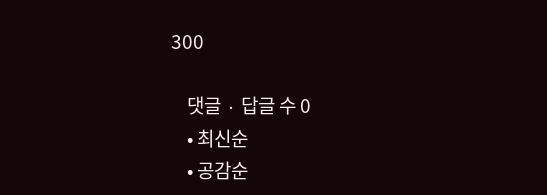300

    댓글 ∙ 답글 수 0
    • 최신순
    • 공감순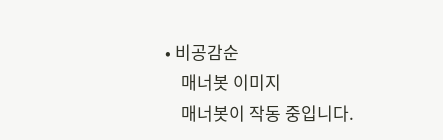• 비공감순
    매너봇 이미지
    매너봇이 작동 중입니다.